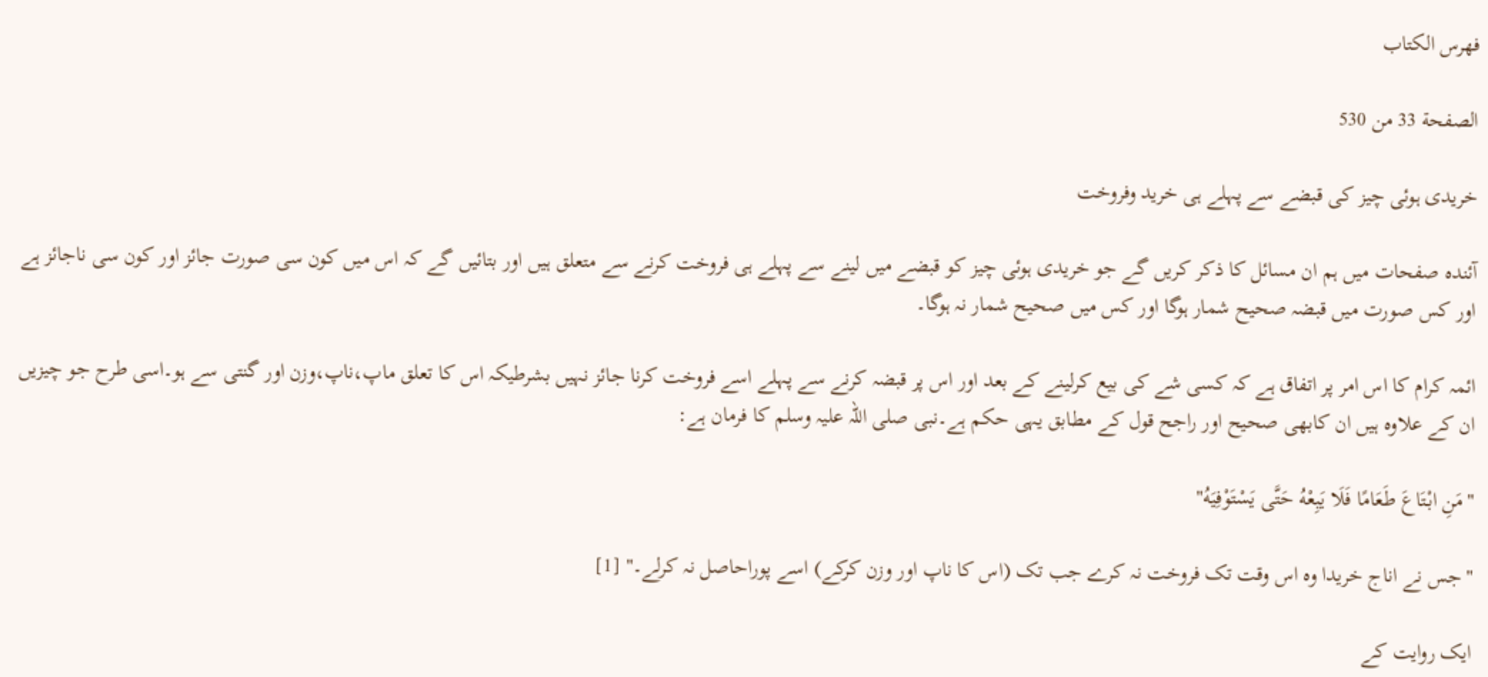فهرس الكتاب

الصفحة 33 من 530

خریدی ہوئی چیز کی قبضے سے پہلے ہی خرید وفروخت

آئندہ صفحات میں ہم ان مسائل کا ذکر کریں گے جو خریدی ہوئی چیز کو قبضے میں لینے سے پہلے ہی فروخت کرنے سے متعلق ہیں اور بتائیں گے کہ اس میں کون سی صورت جائز اور کون سی ناجائز ہے اور کس صورت میں قبضہ صحیح شمار ہوگا اور کس میں صحیح شمار نہ ہوگا۔

ائمہ کرام کا اس امر پر اتفاق ہے کہ کسی شے کی بیع کرلینے کے بعد اور اس پر قبضہ کرنے سے پہلے اسے فروخت کرنا جائز نہیں بشرطیکہ اس کا تعلق ماپ،ناپ،وزن اور گنتی سے ہو۔اسی طرح جو چیزیں ان کے علاوہ ہیں ان کابھی صحیح اور راجح قول کے مطابق یہی حکم ہے۔نبی صلی اللہ علیہ وسلم کا فرمان ہے:

"مَنِ ابْتَاعَ طَعَامًا فَلَا يَبِعْهُ حَتَّى يَسْتَوْفِيَهُ"

"جس نے اناج خریدا وہ اس وقت تک فروخت نہ کرے جب تک (اس کا ناپ اور وزن کرکے) اسے پوراحاصل نہ کرلے۔" [1]

ایک روایت کے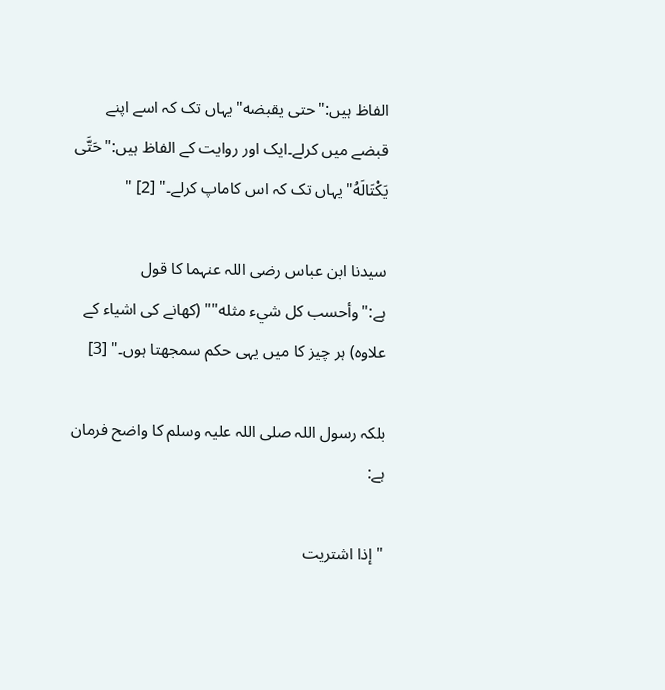الفاظ ہیں:"حتى يقبضه"یہاں تک کہ اسے اپنے قبضے میں کرلے۔ایک اور روایت کے الفاظ ہیں:"حَتَّى يَكْتَالَهُ"یہاں تک کہ اس کاماپ کرلے۔" [2] "

سیدنا ابن عباس رضی اللہ عنہما کا قول ہے:"وأحسب كل شيء مثله"" (کھانے کی اشیاء کے علاوہ) ہر چیز کا میں یہی حکم سمجھتا ہوں۔" [3]

بلکہ رسول اللہ صلی اللہ علیہ وسلم کا واضح فرمان ہے:

"إذا اشتريت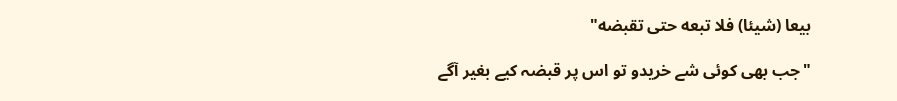بيعا (شیئا) فلا تبعه حتى تقبضه"

"جب بھی کوئی شے خریدو تو اس پر قبضہ کیے بغیر آگے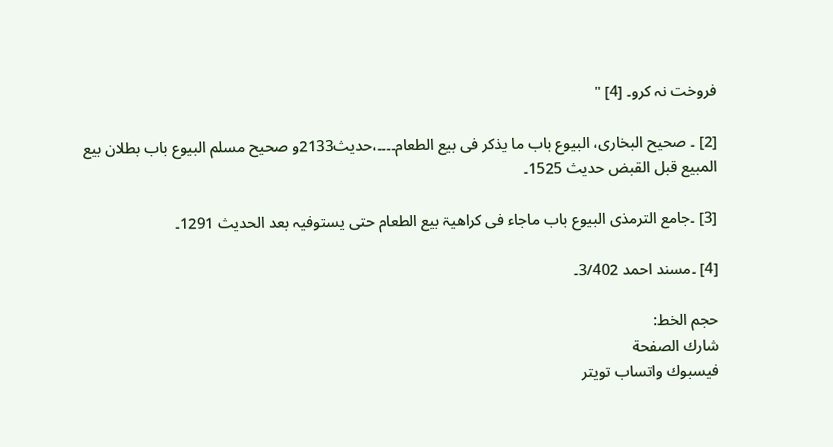فروخت نہ کرو۔ [4] "

[2] ۔ صحیح البخاری، البیوع باب ما یذکر فی بیع الطعام۔۔۔۔،حدیث2133و صحیح مسلم البیوع باب بطلان بیع المبیع قبل القبض حدیث 1525۔

[3] ۔جامع الترمذی البیوع باب ماجاء فی کراھیۃ بیع الطعام حتی یستوفیہ بعد الحدیث 1291۔

[4] ۔مسند احمد 3/402۔

حجم الخط:
شارك الصفحة
فيسبوك واتساب تويتر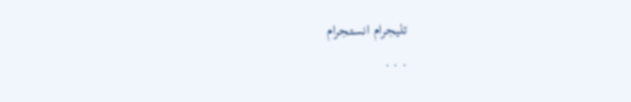تليجرام انستجرام
. . .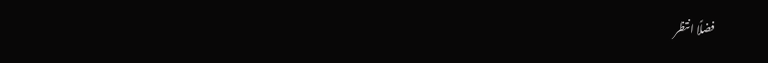فضلًا انتظر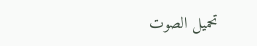تحميل الصوت